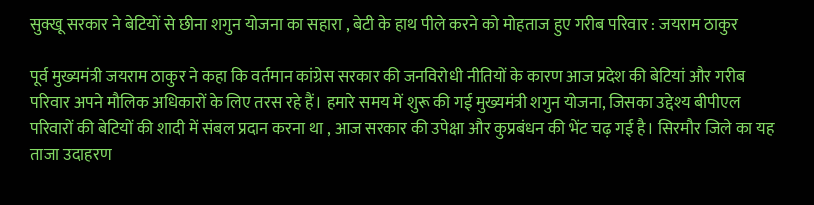सुक्खू सरकार ने बेटियों से छीना शगुन योजना का सहारा , बेटी के हाथ पीले करने को मोहताज हुए गरीब परिवार : जयराम ठाकुर

पूर्व मुख्यमंत्री जयराम ठाकुर ने कहा कि वर्तमान कांग्रेस सरकार की जनविरोधी नीतियों के कारण आज प्रदेश की बेटियां और गरीब परिवार अपने मौलिक अधिकारों के लिए तरस रहे हैं। हमारे समय में शुरू की गई मुख्यमंत्री शगुन योजना, जिसका उद्देश्य बीपीएल परिवारों की बेटियों की शादी में संबल प्रदान करना था , आज सरकार की उपेक्षा और कुप्रबंधन की भेंट चढ़ गई है। सिरमौर जिले का यह ताजा उदाहरण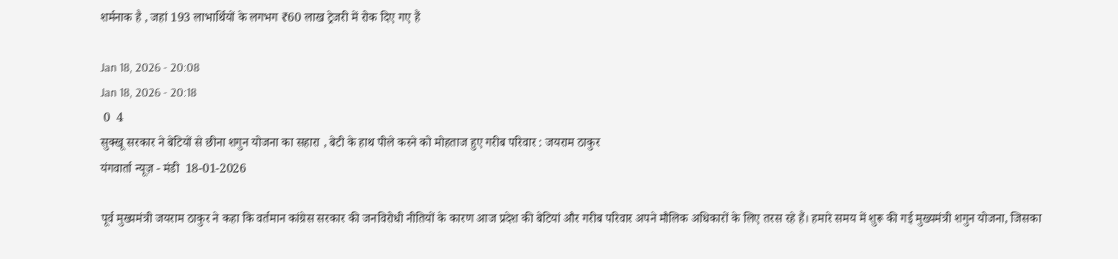शर्मनाक है , जहां 193 लाभार्थियों के लगभग ₹60 लाख ट्रेजरी में रोक दिए गए हैं

Jan 18, 2026 - 20:08
Jan 18, 2026 - 20:18
 0  4
सुक्खू सरकार ने बेटियों से छीना शगुन योजना का सहारा , बेटी के हाथ पीले करने को मोहताज हुए गरीब परिवार : जयराम ठाकुर
यंगवार्ता न्यूज़ - मंडी  18-01-2026

पूर्व मुख्यमंत्री जयराम ठाकुर ने कहा कि वर्तमान कांग्रेस सरकार की जनविरोधी नीतियों के कारण आज प्रदेश की बेटियां और गरीब परिवार अपने मौलिक अधिकारों के लिए तरस रहे हैं। हमारे समय में शुरू की गई मुख्यमंत्री शगुन योजना, जिसका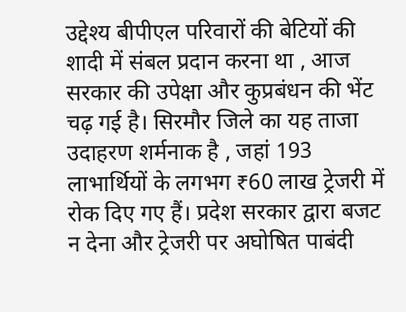उद्देश्य बीपीएल परिवारों की बेटियों की शादी में संबल प्रदान करना था , आज सरकार की उपेक्षा और कुप्रबंधन की भेंट चढ़ गई है। सिरमौर जिले का यह ताजा उदाहरण शर्मनाक है , जहां 193 लाभार्थियों के लगभग ₹60 लाख ट्रेजरी में रोक दिए गए हैं। प्रदेश सरकार द्वारा बजट न देना और ट्रेजरी पर अघोषित पाबंदी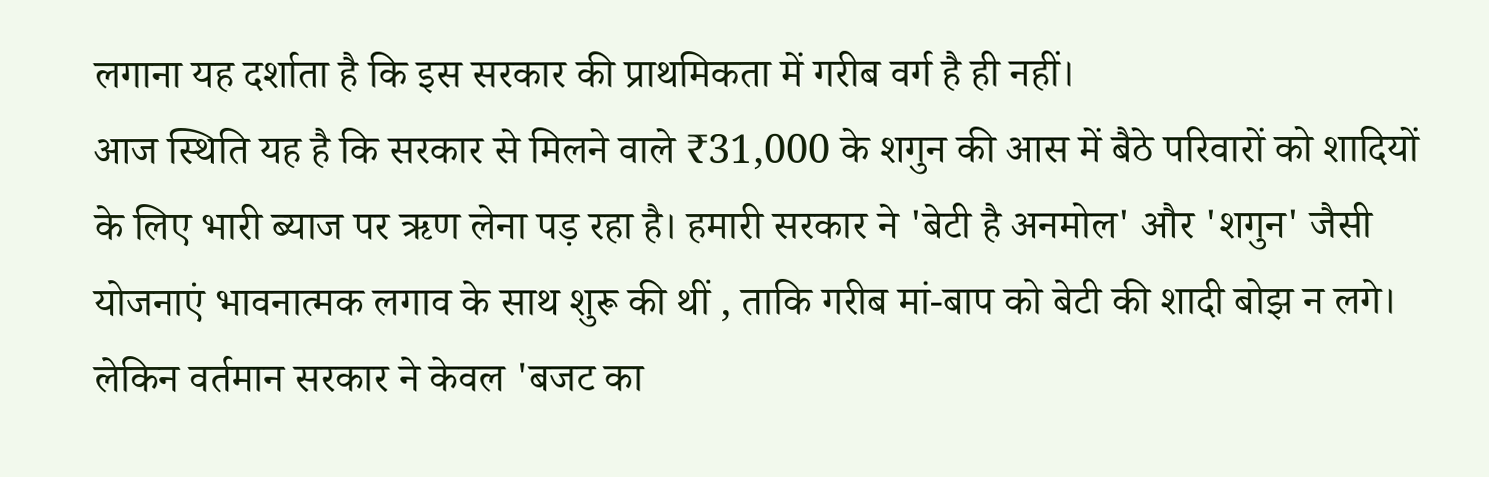लगाना यह दर्शाता है कि इस सरकार की प्राथमिकता में गरीब वर्ग है ही नहीं।
आज स्थिति यह है कि सरकार से मिलने वाले ₹31,000 के शगुन की आस में बैठे परिवारों को शादियों के लिए भारी ब्याज पर ऋण लेना पड़ रहा है। हमारी सरकार ने 'बेटी है अनमोल' और 'शगुन' जैसी योजनाएं भावनात्मक लगाव के साथ शुरू की थीं , ताकि गरीब मां-बाप को बेटी की शादी बोझ न लगे। लेकिन वर्तमान सरकार ने केवल 'बजट का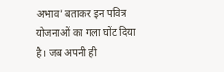अभाव' बताकर इन पवित्र योजनाओं का गला घोंट दिया है। जब अपनी ही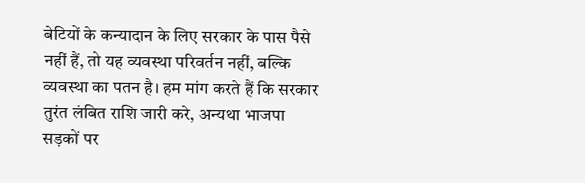बेटियों के कन्यादान के लिए सरकार के पास पैसे नहीं हैं, तो यह व्यवस्था परिवर्तन नहीं, बल्कि व्यवस्था का पतन है। हम मांग करते हैं कि सरकार तुरंत लंबित राशि जारी करे, अन्यथा भाजपा सड़कों पर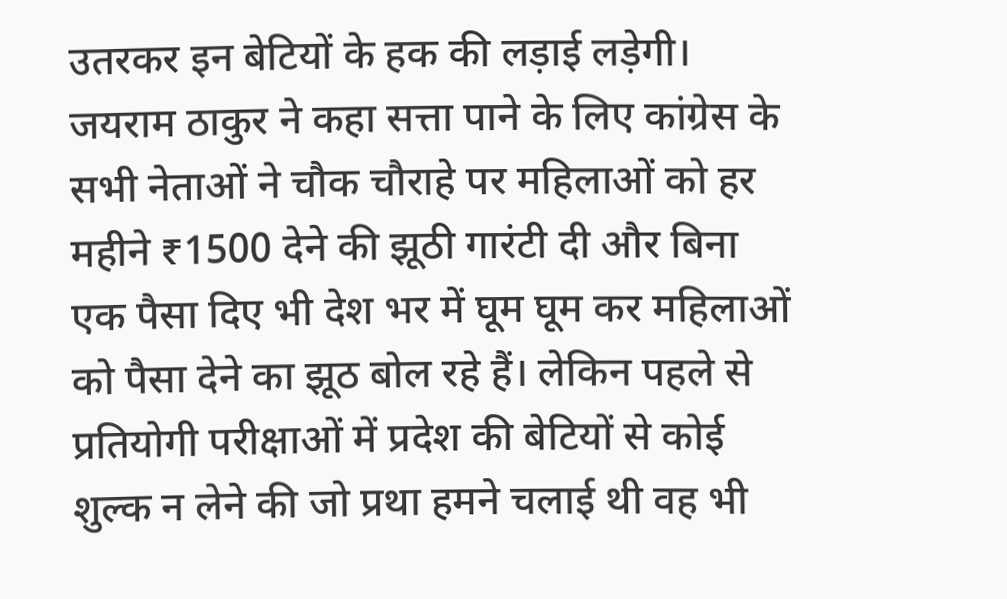उतरकर इन बेटियों के हक की लड़ाई लड़ेगी।
जयराम ठाकुर ने कहा सत्ता पाने के लिए कांग्रेस के सभी नेताओं ने चौक चौराहे पर महिलाओं को हर महीने ₹1500 देने की झूठी गारंटी दी और बिना एक पैसा दिए भी देश भर में घूम घूम कर महिलाओं को पैसा देने का झूठ बोल रहे हैं। लेकिन पहले से प्रतियोगी परीक्षाओं में प्रदेश की बेटियों से कोई शुल्क न लेने की जो प्रथा हमने चलाई थी वह भी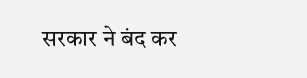सरकार ने बंद कर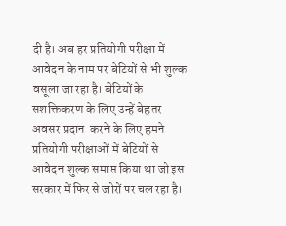दी है। अब हर प्रतियोगी परीक्षा में आवेदन के नाम पर बेटियों से भी शुल्क वसूला जा रहा है। बेटियों के सशक्तिकरण के लिए उन्हें बेहतर अवसर प्रदान  करने के लिए हमने प्रतियोगी परीक्षाओं में बेटियों से आवेदन शुल्क समाप्त किया था जो इस सरकार में फिर से जोरों पर चल रहा है।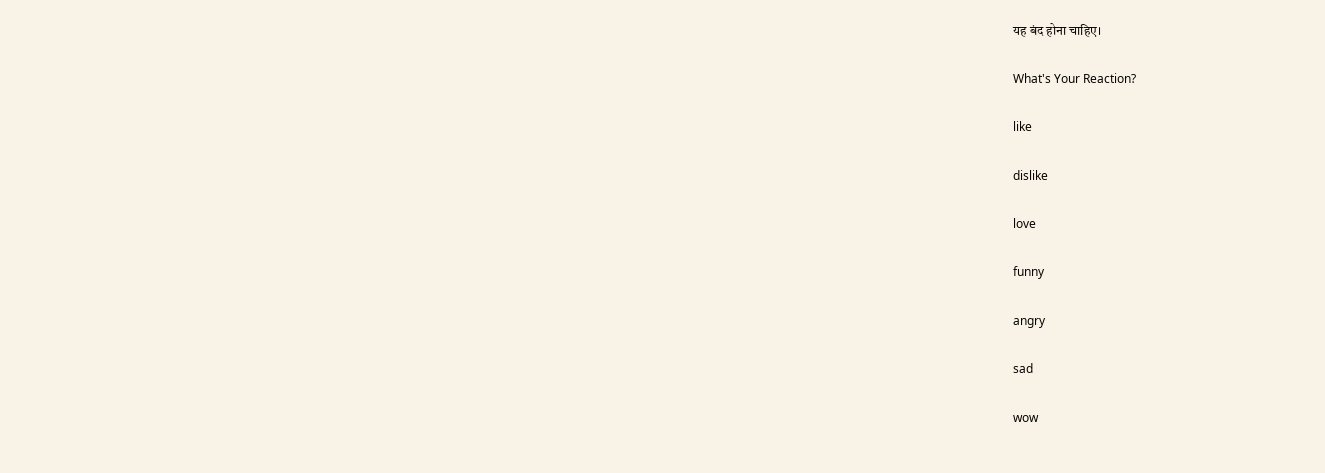यह बंद होना चाहिए।

What's Your Reaction?

like

dislike

love

funny

angry

sad

wow